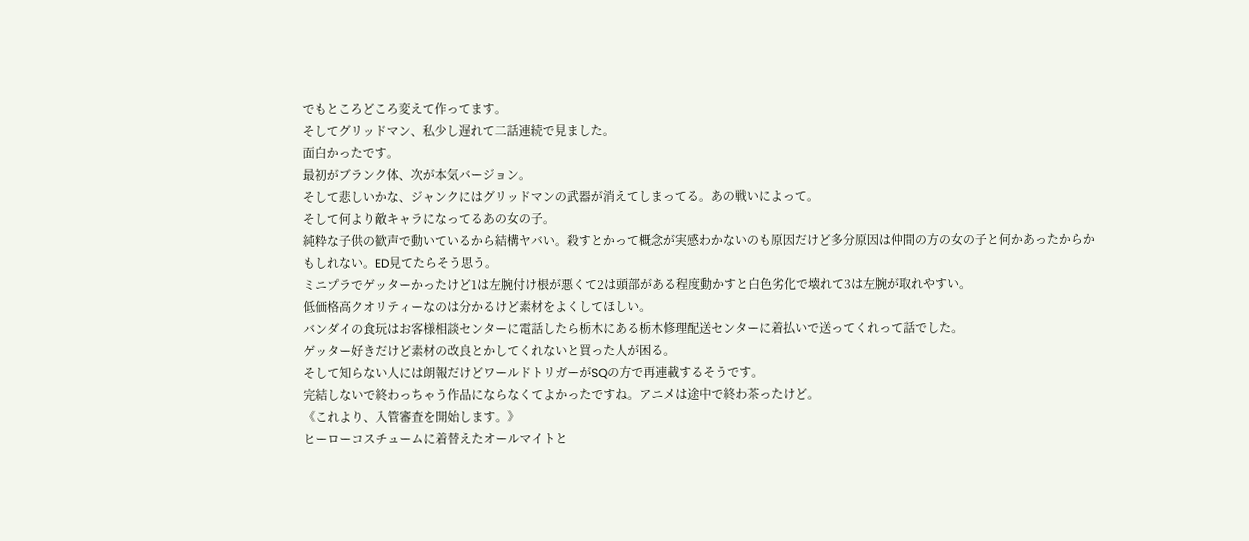でもところどころ変えて作ってます。
そしてグリッドマン、私少し遅れて二話連続で見ました。
面白かったです。
最初がブランク体、次が本気バージョン。
そして悲しいかな、ジャンクにはグリッドマンの武器が消えてしまってる。あの戦いによって。
そして何より敵キャラになってるあの女の子。
純粋な子供の歓声で動いているから結構ヤバい。殺すとかって概念が実感わかないのも原因だけど多分原因は仲間の方の女の子と何かあったからかもしれない。ED見てたらそう思う。
ミニプラでゲッターかったけど1は左腕付け根が悪くて2は頭部がある程度動かすと白色劣化で壊れて3は左腕が取れやすい。
低価格高クオリティーなのは分かるけど素材をよくしてほしい。
バンダイの食玩はお客様相談センターに電話したら栃木にある栃木修理配送センターに着払いで送ってくれって話でした。
ゲッター好きだけど素材の改良とかしてくれないと買った人が困る。
そして知らない人には朗報だけどワールドトリガーがSQの方で再連載するそうです。
完結しないで終わっちゃう作品にならなくてよかったですね。アニメは途中で終わ茶ったけど。
《これより、入管審査を開始します。》
ヒーローコスチュームに着替えたオールマイトと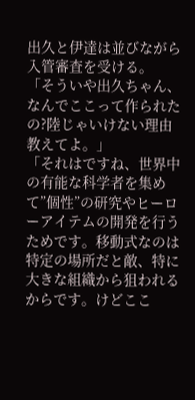出久と伊達は並びながら入管審査を受ける。
「そういや出久ちゃん、なんでここって作られたの?陸じゃいけない理由教えてよ。」
「それはですね、世界中の有能な科学者を集めて”個性”の研究やヒーローアイテムの開発を行うためです。移動式なのは特定の場所だと敵、特に大きな組織から狙われるからです。けどここ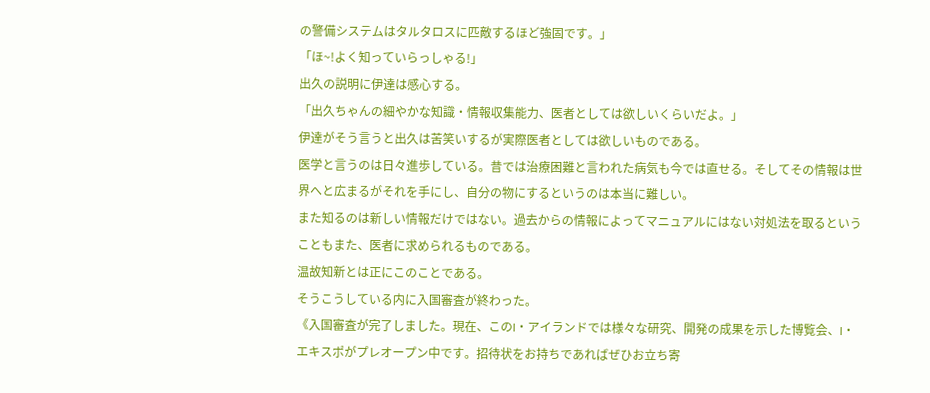の警備システムはタルタロスに匹敵するほど強固です。」
「ほ~!よく知っていらっしゃる!」
出久の説明に伊達は感心する。
「出久ちゃんの細やかな知識・情報収集能力、医者としては欲しいくらいだよ。」
伊達がそう言うと出久は苦笑いするが実際医者としては欲しいものである。
医学と言うのは日々進歩している。昔では治療困難と言われた病気も今では直せる。そしてその情報は世界へと広まるがそれを手にし、自分の物にするというのは本当に難しい。
また知るのは新しい情報だけではない。過去からの情報によってマニュアルにはない対処法を取るということもまた、医者に求められるものである。
温故知新とは正にこのことである。
そうこうしている内に入国審査が終わった。
《入国審査が完了しました。現在、このI・アイランドでは様々な研究、開発の成果を示した博覧会、I・エキスポがプレオープン中です。招待状をお持ちであればぜひお立ち寄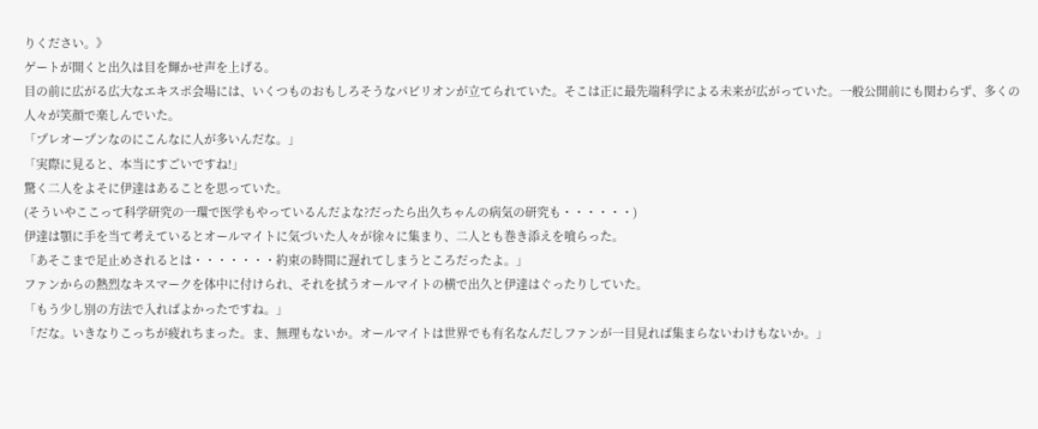りください。》
ゲートが開くと出久は目を輝かせ声を上げる。
目の前に広がる広大なエキスポ会場には、いくつものおもしろそうなパビリオンが立てられていた。そこは正に最先端科学による未来が広がっていた。一般公開前にも関わらず、多くの人々が笑顔で楽しんでいた。
「プレオープンなのにこんなに人が多いんだな。」
「実際に見ると、本当にすごいですね!」
驚く二人をよそに伊達はあることを思っていた。
(そういやここって科学研究の一環で医学もやっているんだよな?だったら出久ちゃんの病気の研究も・・・・・・)
伊達は顎に手を当て考えているとオールマイトに気づいた人々が徐々に集まり、二人とも巻き添えを喰らった。
「あそこまで足止めされるとは・・・・・・・約束の時間に遅れてしまうところだったよ。」
ファンからの熱烈なキスマークを体中に付けられ、それを拭うオールマイトの横で出久と伊達はぐったりしていた。
「もう少し別の方法で入ればよかったですね。」
「だな。いきなりこっちが疲れちまった。ま、無理もないか。オールマイトは世界でも有名なんだしファンが一目見れば集まらないわけもないか。」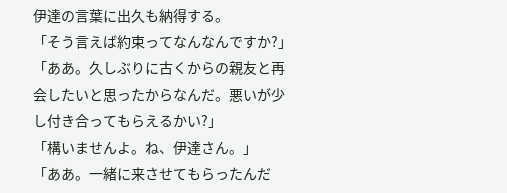伊達の言葉に出久も納得する。
「そう言えば約束ってなんなんですか?」
「ああ。久しぶりに古くからの親友と再会したいと思ったからなんだ。悪いが少し付き合ってもらえるかい?」
「構いませんよ。ね、伊達さん。」
「ああ。一緒に来させてもらったんだ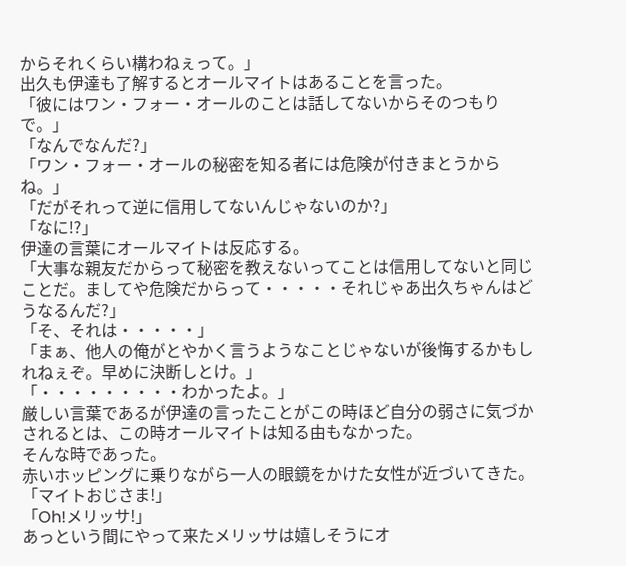からそれくらい構わねぇって。」
出久も伊達も了解するとオールマイトはあることを言った。
「彼にはワン・フォー・オールのことは話してないからそのつもりで。」
「なんでなんだ?」
「ワン・フォー・オールの秘密を知る者には危険が付きまとうからね。」
「だがそれって逆に信用してないんじゃないのか?」
「なに!?」
伊達の言葉にオールマイトは反応する。
「大事な親友だからって秘密を教えないってことは信用してないと同じことだ。ましてや危険だからって・・・・・それじゃあ出久ちゃんはどうなるんだ?」
「そ、それは・・・・・」
「まぁ、他人の俺がとやかく言うようなことじゃないが後悔するかもしれねぇぞ。早めに決断しとけ。」
「・・・・・・・・・わかったよ。」
厳しい言葉であるが伊達の言ったことがこの時ほど自分の弱さに気づかされるとは、この時オールマイトは知る由もなかった。
そんな時であった。
赤いホッピングに乗りながら一人の眼鏡をかけた女性が近づいてきた。
「マイトおじさま!」
「Oh!メリッサ!」
あっという間にやって来たメリッサは嬉しそうにオ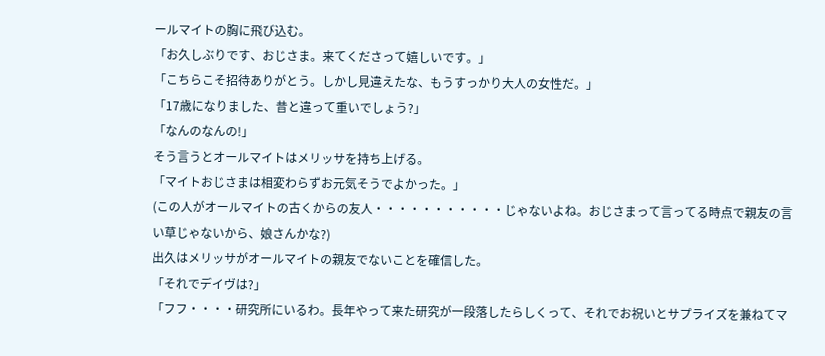ールマイトの胸に飛び込む。
「お久しぶりです、おじさま。来てくださって嬉しいです。」
「こちらこそ招待ありがとう。しかし見違えたな、もうすっかり大人の女性だ。」
「17歳になりました、昔と違って重いでしょう?」
「なんのなんの!」
そう言うとオールマイトはメリッサを持ち上げる。
「マイトおじさまは相変わらずお元気そうでよかった。」
(この人がオールマイトの古くからの友人・・・・・・・・・・・じゃないよね。おじさまって言ってる時点で親友の言い草じゃないから、娘さんかな?)
出久はメリッサがオールマイトの親友でないことを確信した。
「それでデイヴは?」
「フフ・・・・研究所にいるわ。長年やって来た研究が一段落したらしくって、それでお祝いとサプライズを兼ねてマ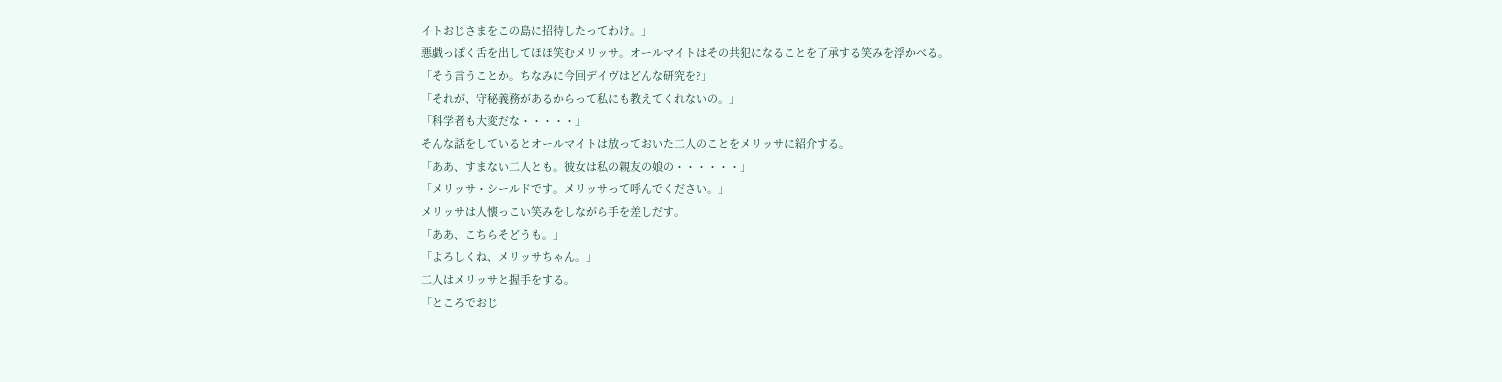イトおじさまをこの島に招待したってわけ。」
悪戯っぽく舌を出してほほ笑むメリッサ。オールマイトはその共犯になることを了承する笑みを浮かべる。
「そう言うことか。ちなみに今回デイヴはどんな研究を?」
「それが、守秘義務があるからって私にも教えてくれないの。」
「科学者も大変だな・・・・・」
そんな話をしているとオールマイトは放っておいた二人のことをメリッサに紹介する。
「ああ、すまない二人とも。彼女は私の親友の娘の・・・・・・」
「メリッサ・シールドです。メリッサって呼んでください。」
メリッサは人懐っこい笑みをしながら手を差しだす。
「ああ、こちらそどうも。」
「よろしくね、メリッサちゃん。」
二人はメリッサと握手をする。
「ところでおじ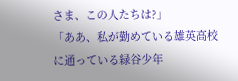さま、この人たちは?」
「ああ、私が勤めている雄英高校に通っている緑谷少年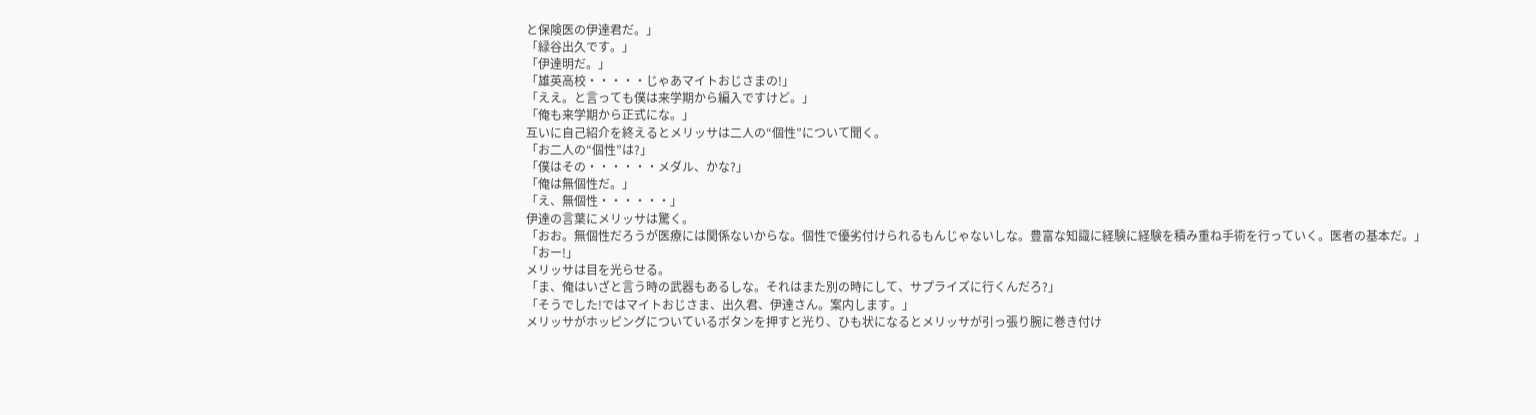と保険医の伊達君だ。」
「緑谷出久です。」
「伊達明だ。」
「雄英高校・・・・・じゃあマイトおじさまの!」
「ええ。と言っても僕は来学期から編入ですけど。」
「俺も来学期から正式にな。」
互いに自己紹介を終えるとメリッサは二人の“個性”について聞く。
「お二人の“個性”は?」
「僕はその・・・・・・メダル、かな?」
「俺は無個性だ。」
「え、無個性・・・・・・」
伊達の言葉にメリッサは驚く。
「おお。無個性だろうが医療には関係ないからな。個性で優劣付けられるもんじゃないしな。豊富な知識に経験に経験を積み重ね手術を行っていく。医者の基本だ。」
「おー!」
メリッサは目を光らせる。
「ま、俺はいざと言う時の武器もあるしな。それはまた別の時にして、サプライズに行くんだろ?」
「そうでした!ではマイトおじさま、出久君、伊達さん。案内します。」
メリッサがホッピングについているボタンを押すと光り、ひも状になるとメリッサが引っ張り腕に巻き付け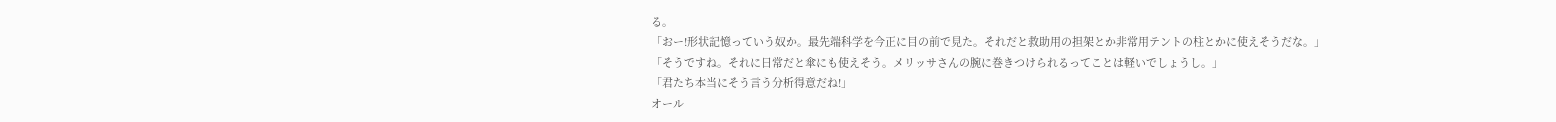る。
「おー!形状記憶っていう奴か。最先端科学を今正に目の前で見た。それだと救助用の担架とか非常用テントの柱とかに使えそうだな。」
「そうですね。それに日常だと傘にも使えそう。メリッサさんの腕に巻きつけられるってことは軽いでしょうし。」
「君たち本当にそう言う分析得意だね!」
オール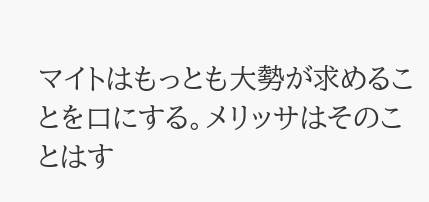マイトはもっとも大勢が求めることを口にする。メリッサはそのことはす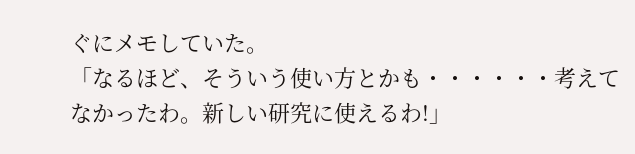ぐにメモしていた。
「なるほど、そういう使い方とかも・・・・・・考えてなかったわ。新しい研究に使えるわ!」